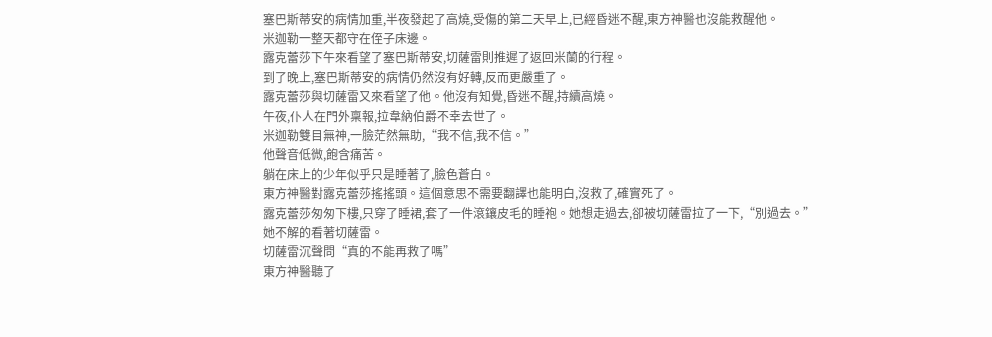塞巴斯蒂安的病情加重,半夜發起了高燒,受傷的第二天早上,已經昏迷不醒,東方神醫也沒能救醒他。
米迦勒一整天都守在侄子床邊。
露克蕾莎下午來看望了塞巴斯蒂安,切薩雷則推遲了返回米蘭的行程。
到了晚上,塞巴斯蒂安的病情仍然沒有好轉,反而更嚴重了。
露克蕾莎與切薩雷又來看望了他。他沒有知覺,昏迷不醒,持續高燒。
午夜,仆人在門外稟報,拉韋納伯爵不幸去世了。
米迦勒雙目無神,一臉茫然無助,“我不信,我不信。”
他聲音低微,飽含痛苦。
躺在床上的少年似乎只是睡著了,臉色蒼白。
東方神醫對露克蕾莎搖搖頭。這個意思不需要翻譯也能明白,沒救了,確實死了。
露克蕾莎匆匆下樓,只穿了睡裙,套了一件滾鑲皮毛的睡袍。她想走過去,卻被切薩雷拉了一下,“別過去。”
她不解的看著切薩雷。
切薩雷沉聲問“真的不能再救了嗎”
東方神醫聽了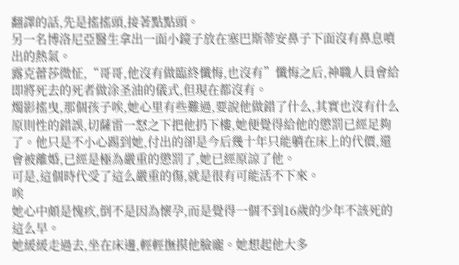翻譯的話,先是搖搖頭,接著點點頭。
另一名博洛尼亞醫生拿出一面小鏡子放在塞巴斯蒂安鼻子下面沒有鼻息噴出的熱氣。
露克蕾莎微怔,“哥哥,他沒有做臨終懺悔,也沒有”懺悔之后,神職人員會給即將死去的死者做涂圣油的儀式,但現在都沒有。
燭影搖曳,那個孩子唉,她心里有些難過,要說他做錯了什么,其實也沒有什么原則性的錯誤,切薩雷一怒之下把他扔下樓,她便覺得給他的懲罰已經足夠了。他只是不小心踢到她,付出的卻是今后幾十年只能躺在床上的代價,還會被離婚,已經是極為嚴重的懲罰了,她已經原諒了他。
可是,這個時代受了這么嚴重的傷,就是很有可能活不下來。
唉
她心中頗是愧疚,倒不是因為懷孕,而是覺得一個不到16歲的少年不該死的這么早。
她緩緩走過去,坐在床邊,輕輕撫摸他臉龐。她想起他大多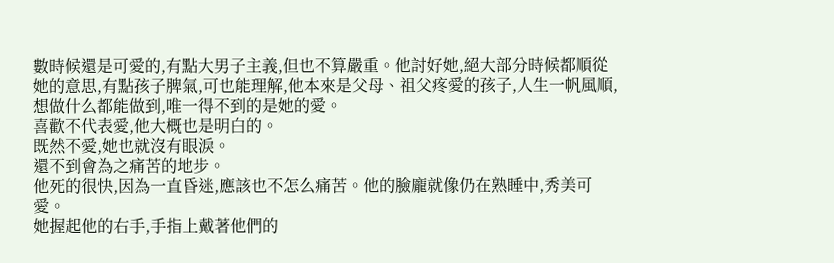數時候還是可愛的,有點大男子主義,但也不算嚴重。他討好她,絕大部分時候都順從她的意思,有點孩子脾氣,可也能理解,他本來是父母、祖父疼愛的孩子,人生一帆風順,想做什么都能做到,唯一得不到的是她的愛。
喜歡不代表愛,他大概也是明白的。
既然不愛,她也就沒有眼淚。
還不到會為之痛苦的地步。
他死的很快,因為一直昏迷,應該也不怎么痛苦。他的臉龐就像仍在熟睡中,秀美可愛。
她握起他的右手,手指上戴著他們的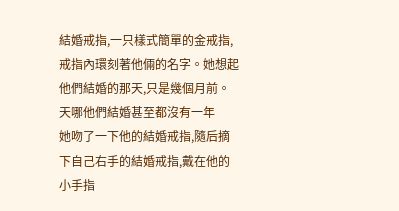結婚戒指,一只樣式簡單的金戒指,戒指內環刻著他倆的名字。她想起他們結婚的那天,只是幾個月前。
天哪他們結婚甚至都沒有一年
她吻了一下他的結婚戒指,隨后摘下自己右手的結婚戒指,戴在他的小手指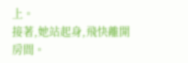上。
接著,她站起身,飛快離開房間。